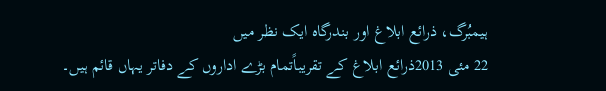ہیمبُرگ، ذرائع ابلاغ اور بندرگاہ ایک نظر میں
22 مئی 2013ذرائع ابلاغ کے تقریباًتمام بڑے اداروں کے دفاتر یہاں قائم ہیں۔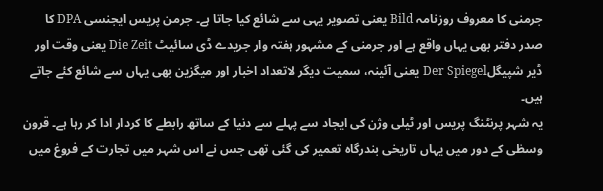جرمنی کا معروف روزنامہ Bild یعنی تصویر یہی سے شائع کیا جاتا ہے۔ جرمن پریس ایجنسی DPA کا صدر دفتر بھی یہاں واقع ہے اور جرمنی کے مشہور ہفتہ وار جریدے ڈی سائیٹ Die Zeit یعنی وقت اور ڈیر شپیگلDer Spiegel یعنی آئینہ، سمیت دیگر لاتعداد اخبار اور میگزین بھی یہاں سے شائع کئے جاتے ہیں۔
یہ شہر پرنٹنگ پریس اور ٹیلی وژن کی ایجاد سے پہلے سے دنیا کے ساتھ رابطے کا کردار ادا کر رہا ہے۔ قرون وسطٰی کے دور میں یہاں تاریخی بندرگاہ تعمیر کی گئی تھی جس نے اس شہر میں تجارت کے فروغ میں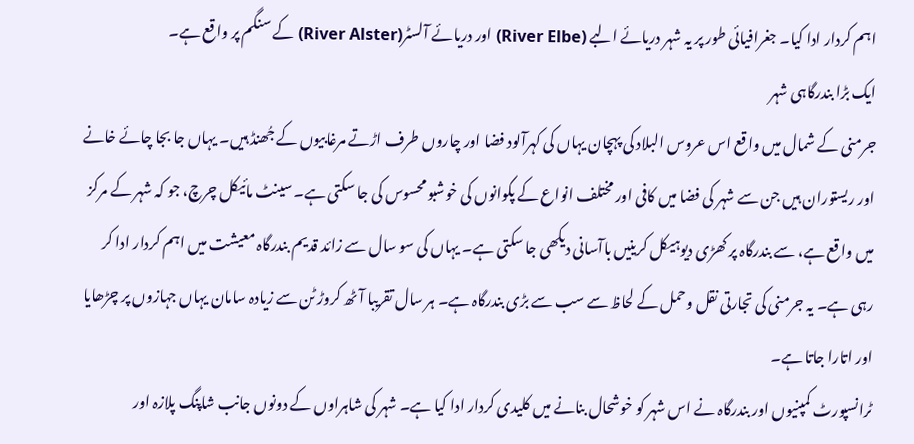اہم کردار ادا کیا۔ جغرافیائی طور پر یہ شہر دریائے البے (River Elbe) اور دریائے آلسٹر(River Alster) کے سنگم پر واقع ہے۔
ایک بڑا بندرگاہی شہر
جرمنی کے شمال میں واقع اس عروس البلاد کی پہچان یہاں کی کہرآلود فضا اور چاروں طرف اڑتے مرغابیوں کے جُھنڈ ہیں۔ یہاں جا بجا چائے خانے اور ریستوران ہیں جن سے شہر کی فضا میں کافی اور مختلف انواع کے پکوانوں کی خوشبو محسوس کی جا سکتی ہے۔ سینٹ مائیکل چرچ، جو کہ شہر کے مرکز میں واقع ہے، سے بندرگاہ پر کھڑی دیوہیکل کرینیں باآسانی دیکھی جا سکتی ہے۔ یہاں کی سو سال سے زائد قدیم بندرگاہ معیشت میں اہم کردار ادا کر رہی ہے۔ یہ جرمنی کی تجارتی نقل وحمل کے لحاظ سے سب سے بڑی بندرگاہ ہے۔ ہر سال تقریبا آٹھ کروڑ ٹن سے زیادہ سامان یہاں جہازوں پر چڑھایا اور اتارا جاتا ہے۔
ٹرانسپورٹ کمپنیوں اور بندرگاہ نے اس شہر کو خوشحال بنانے میں کلیدی کردار ادا کیا ہے۔ شہر کی شاہراوں کے دونوں جانب شاپنگ پلازہ اور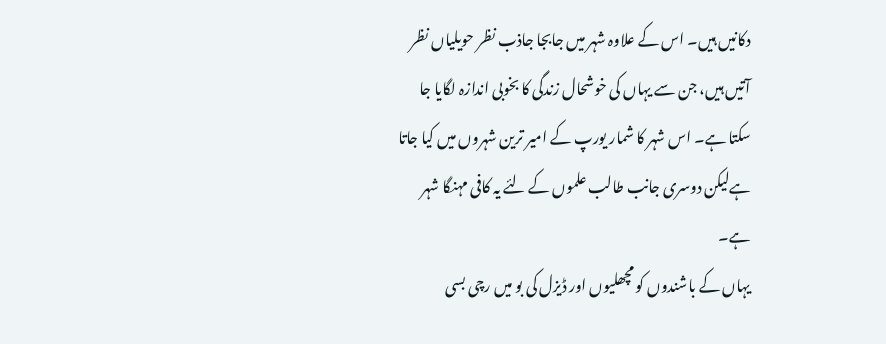دکانیں ہیں۔ اس کے علاوہ شہر میں جابجا جاذب نظر حویلیاں نظر آتیں ہیں، جن سے یہاں کی خوشحال زندگی کا بخوبی اندازہ لگایا جا سکتا ہے۔ اس شہر کا شمار یورپ کے امیر ترین شہروں میں کیا جاتا ہےلیکن دوسری جانب طالب علموں کے لئے یہ کافی مہنگا شہر ہے۔
یہاں کے باشندوں کو مچھلیوں اور ڈیزل کی بو میں رچی بسی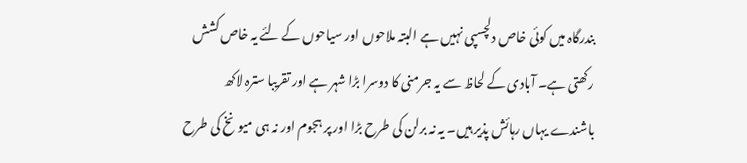بندرگاہ میں کوئی خاص دلچسپی نہیں ہے البتہ ملاحوں اور سیاحوں کے لئے یہ خاص کشش رکھتی ہے۔ آبادی کے لحاظ سے یہ جرمنی کا دوسرا بڑا شہر ہے اور تقریبا سترہ لاکھ باشندے یہاں رہائش پذیر ہیں۔ یہ نہ برلن کی طرح بڑا اور پر ہجوم اور نہ ہی میونخ کی طرح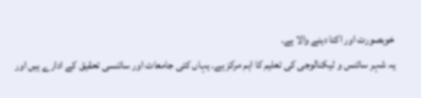خوبصورت اور اکتا دینے والا ہے۔
یہ شہر سائنس و ٹیکنالوجی کی تعلیم کا اہم مرکز ہے۔ یہاں کئی جامعات اور سائنسی تحقیق کے ادارے ہیں اور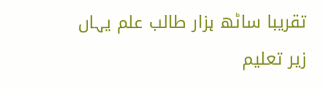تقریبا ساٹھ ہزار طالب علم یہاں زیر تعلیم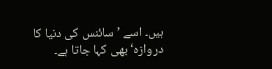ہیں۔ اسے ’سائنس کی دنیا کا دروازہ‘ بھی کہا جاتا ہے۔